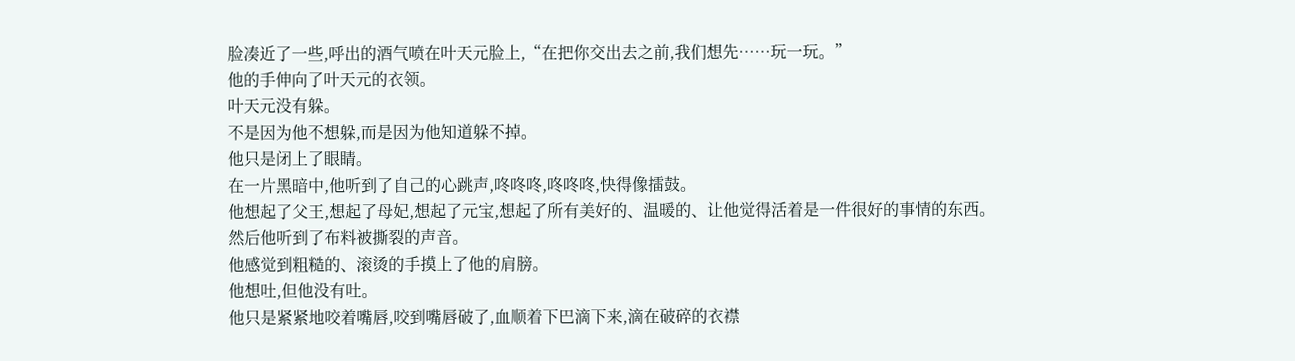脸凑近了一些,呼出的酒气喷在叶天元脸上,“在把你交出去之前,我们想先……玩一玩。”
他的手伸向了叶天元的衣领。
叶天元没有躲。
不是因为他不想躲,而是因为他知道躲不掉。
他只是闭上了眼睛。
在一片黑暗中,他听到了自己的心跳声,咚咚咚,咚咚咚,快得像擂鼓。
他想起了父王,想起了母妃,想起了元宝,想起了所有美好的、温暖的、让他觉得活着是一件很好的事情的东西。
然后他听到了布料被撕裂的声音。
他感觉到粗糙的、滚烫的手摸上了他的肩膀。
他想吐,但他没有吐。
他只是紧紧地咬着嘴唇,咬到嘴唇破了,血顺着下巴滴下来,滴在破碎的衣襟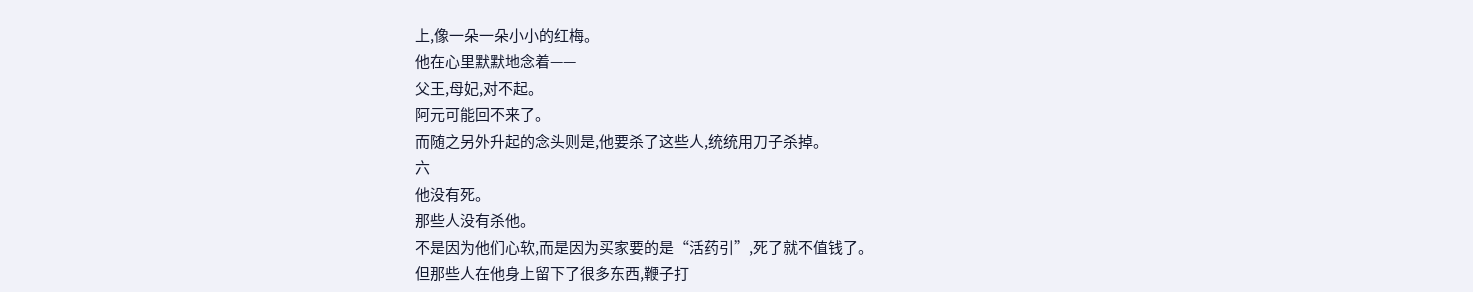上,像一朵一朵小小的红梅。
他在心里默默地念着——
父王,母妃,对不起。
阿元可能回不来了。
而随之另外升起的念头则是,他要杀了这些人,统统用刀子杀掉。
六
他没有死。
那些人没有杀他。
不是因为他们心软,而是因为买家要的是“活药引”,死了就不值钱了。
但那些人在他身上留下了很多东西,鞭子打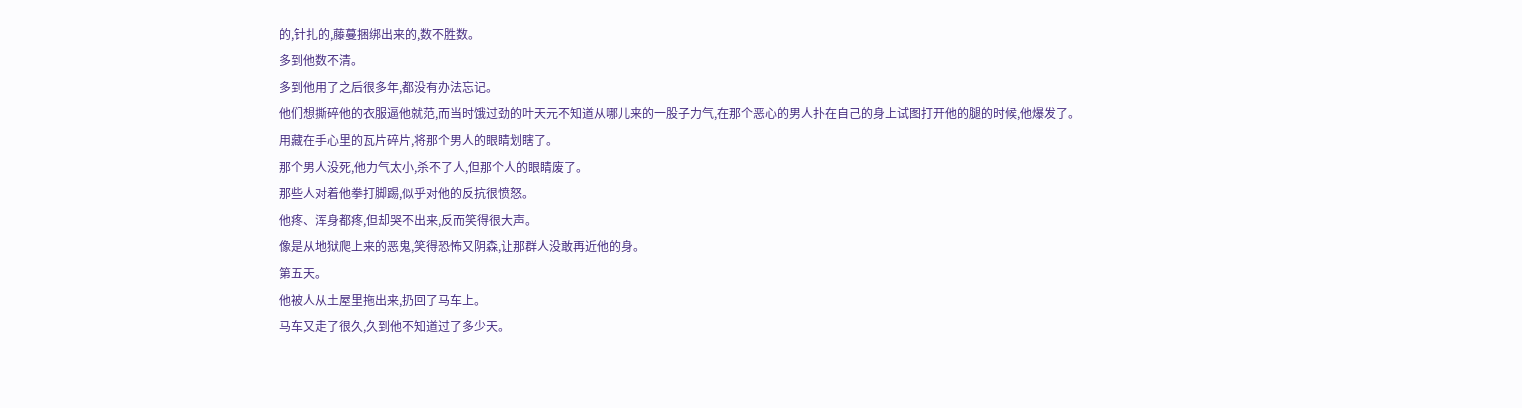的,针扎的,藤蔓捆绑出来的,数不胜数。
多到他数不清。
多到他用了之后很多年,都没有办法忘记。
他们想撕碎他的衣服逼他就范,而当时饿过劲的叶天元不知道从哪儿来的一股子力气,在那个恶心的男人扑在自己的身上试图打开他的腿的时候,他爆发了。
用藏在手心里的瓦片碎片,将那个男人的眼睛划瞎了。
那个男人没死,他力气太小,杀不了人,但那个人的眼睛废了。
那些人对着他拳打脚踢,似乎对他的反抗很愤怒。
他疼、浑身都疼,但却哭不出来,反而笑得很大声。
像是从地狱爬上来的恶鬼,笑得恐怖又阴森,让那群人没敢再近他的身。
第五天。
他被人从土屋里拖出来,扔回了马车上。
马车又走了很久,久到他不知道过了多少天。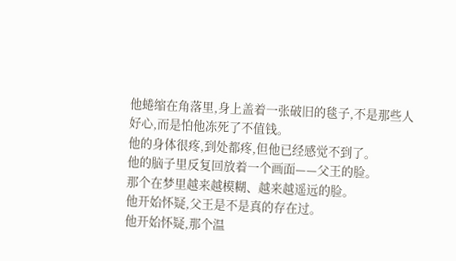他蜷缩在角落里,身上盖着一张破旧的毯子,不是那些人好心,而是怕他冻死了不值钱。
他的身体很疼,到处都疼,但他已经感觉不到了。
他的脑子里反复回放着一个画面——父王的脸。
那个在梦里越来越模糊、越来越遥远的脸。
他开始怀疑,父王是不是真的存在过。
他开始怀疑,那个温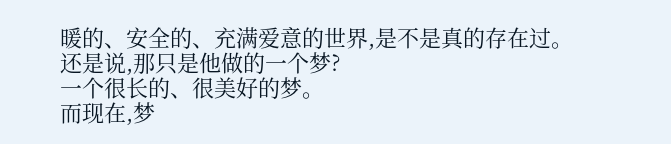暖的、安全的、充满爱意的世界,是不是真的存在过。
还是说,那只是他做的一个梦?
一个很长的、很美好的梦。
而现在,梦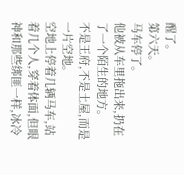醒了。
第六天。
马车停了。
他被从车里拖出来,扔在了一个陌生的地方。
不是王府,不是土屋,而是一片空地。
空地上停着几辆马车,站着几个人,穿着体面,但眼神和那些绑匪一样,冰冷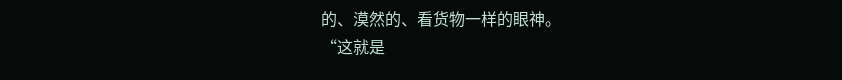的、漠然的、看货物一样的眼神。
“这就是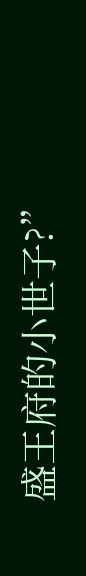盛王府的小世子?”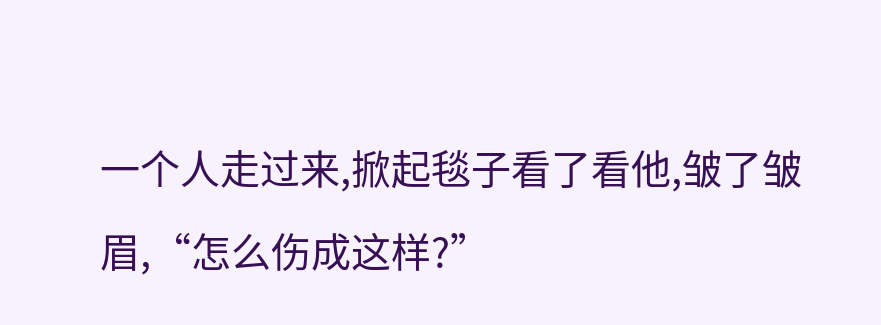一个人走过来,掀起毯子看了看他,皱了皱眉,“怎么伤成这样?”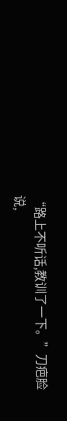“路上不听话,教训了一下。”刀疤脸说,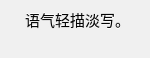语气轻描淡写。